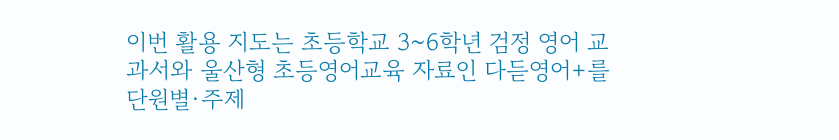이번 활용 지도는 초등학교 3~6학년 검정 영어 교과서와 울산형 초등영어교육 자료인 다듣영어+를 단원별·주제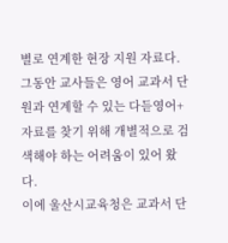별로 연계한 현장 지원 자료다.
그동안 교사들은 영어 교과서 단원과 연계할 수 있는 다듣영어+ 자료를 찾기 위해 개별적으로 검색해야 하는 어려움이 있어 왔다.
이에 울산시교육청은 교과서 단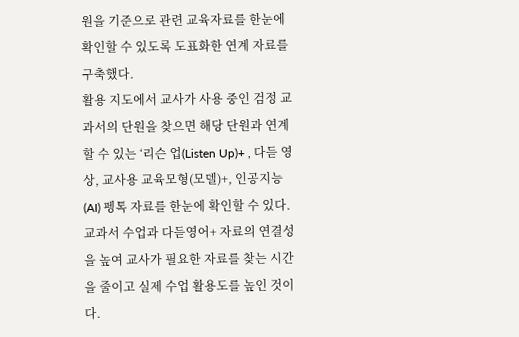원을 기준으로 관련 교육자료를 한눈에 확인할 수 있도록 도표화한 연계 자료를 구축했다.
활용 지도에서 교사가 사용 중인 검정 교과서의 단원을 찾으면 해당 단원과 연계할 수 있는 ‘리슨 업(Listen Up)+ , 다듣 영상, 교사용 교육모형(모델)+, 인공지능(AI) 펭톡 자료를 한눈에 확인할 수 있다.
교과서 수업과 다듣영어+ 자료의 연결성을 높여 교사가 필요한 자료를 찾는 시간을 줄이고 실제 수업 활용도를 높인 것이다.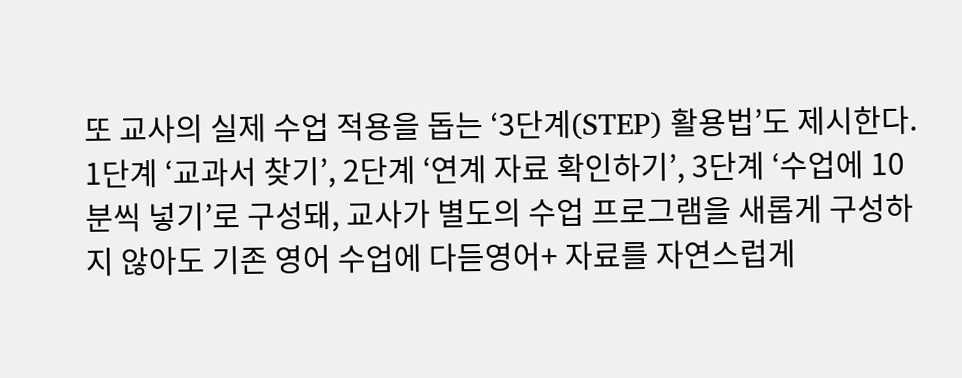또 교사의 실제 수업 적용을 돕는 ‘3단계(STEP) 활용법’도 제시한다.
1단계 ‘교과서 찾기’, 2단계 ‘연계 자료 확인하기’, 3단계 ‘수업에 10분씩 넣기’로 구성돼, 교사가 별도의 수업 프로그램을 새롭게 구성하지 않아도 기존 영어 수업에 다듣영어+ 자료를 자연스럽게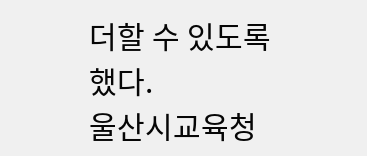더할 수 있도록 했다.
울산시교육청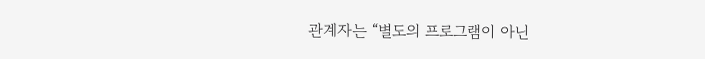관계자는 “별도의 프로그램이 아닌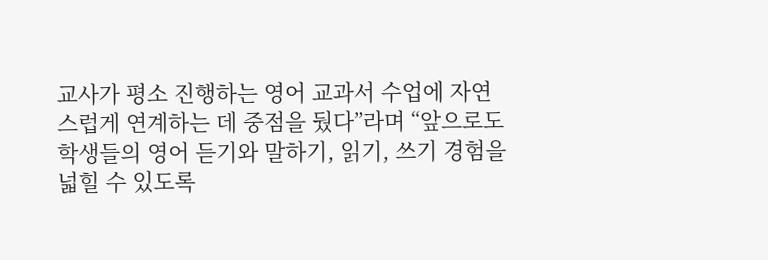교사가 평소 진행하는 영어 교과서 수업에 자연스럽게 연계하는 데 중점을 뒀다”라며 “앞으로도 학생들의 영어 듣기와 말하기, 읽기, 쓰기 경험을 넓힐 수 있도록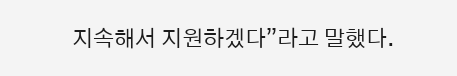지속해서 지원하겠다”라고 말했다.